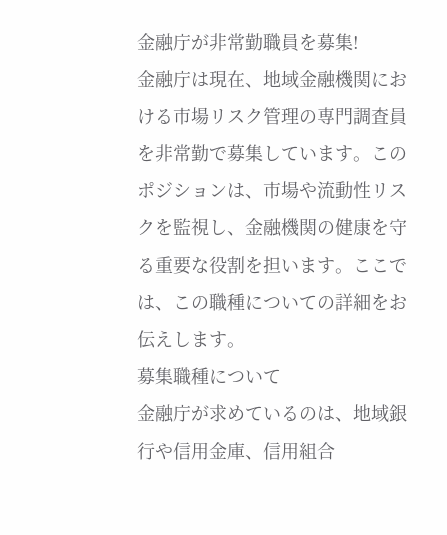金融庁が非常勤職員を募集!
金融庁は現在、地域金融機関における市場リスク管理の専門調査員を非常勤で募集しています。このポジションは、市場や流動性リスクを監視し、金融機関の健康を守る重要な役割を担います。ここでは、この職種についての詳細をお伝えします。
募集職種について
金融庁が求めているのは、地域銀行や信用金庫、信用組合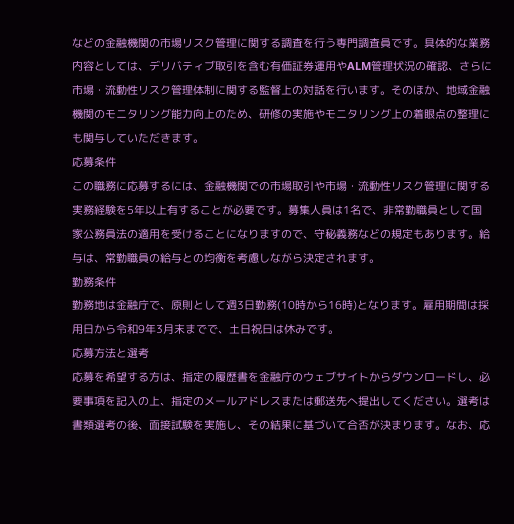などの金融機関の市場リスク管理に関する調査を行う専門調査員です。具体的な業務内容としては、デリバティブ取引を含む有価証券運用やALM管理状況の確認、さらに市場・流動性リスク管理体制に関する監督上の対話を行います。そのほか、地域金融機関のモニタリング能力向上のため、研修の実施やモニタリング上の着眼点の整理にも関与していただきます。
応募条件
この職務に応募するには、金融機関での市場取引や市場・流動性リスク管理に関する実務経験を5年以上有することが必要です。募集人員は1名で、非常勤職員として国家公務員法の適用を受けることになりますので、守秘義務などの規定もあります。給与は、常勤職員の給与との均衡を考慮しながら決定されます。
勤務条件
勤務地は金融庁で、原則として週3日勤務(10時から16時)となります。雇用期間は採用日から令和9年3月末までで、土日祝日は休みです。
応募方法と選考
応募を希望する方は、指定の履歴書を金融庁のウェブサイトからダウンロードし、必要事項を記入の上、指定のメールアドレスまたは郵送先へ提出してください。選考は書類選考の後、面接試験を実施し、その結果に基づいて合否が決まります。なお、応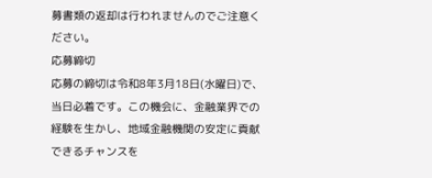募書類の返却は行われませんのでご注意ください。
応募締切
応募の締切は令和8年3月18日(水曜日)で、当日必着です。この機会に、金融業界での経験を生かし、地域金融機関の安定に貢献できるチャンスを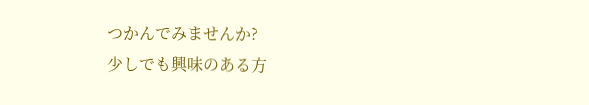つかんでみませんか?
少しでも興味のある方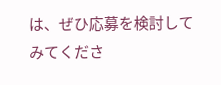は、ぜひ応募を検討してみてくださ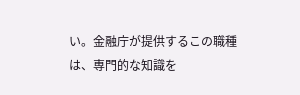い。金融庁が提供するこの職種は、専門的な知識を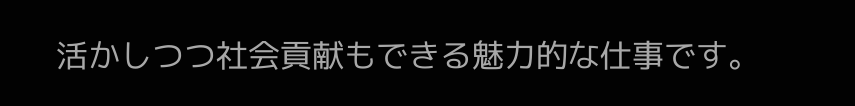活かしつつ社会貢献もできる魅力的な仕事です。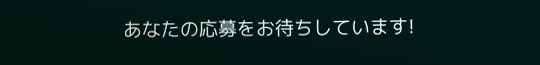あなたの応募をお待ちしています!